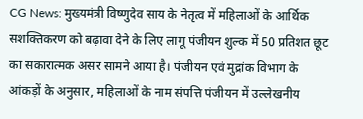CG News: मुख्यमंत्री विष्णुदेव साय के नेतृत्व में महिलाओं के आर्थिक सशक्तिकरण को बढ़ावा देने के लिए लागू पंजीयन शुल्क में 50 प्रतिशत छूट का सकारात्मक असर सामने आया है। पंजीयन एवं मुद्रांक विभाग के आंकड़ों के अनुसार, महिलाओं के नाम संपत्ति पंजीयन में उल्लेखनीय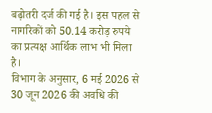बढ़ोतरी दर्ज की गई है। इस पहल से नागरिकों को 50.14 करोड़ रुपये का प्रत्यक्ष आर्थिक लाभ भी मिला है।
विभाग के अनुसार, 6 मई 2026 से 30 जून 2026 की अवधि की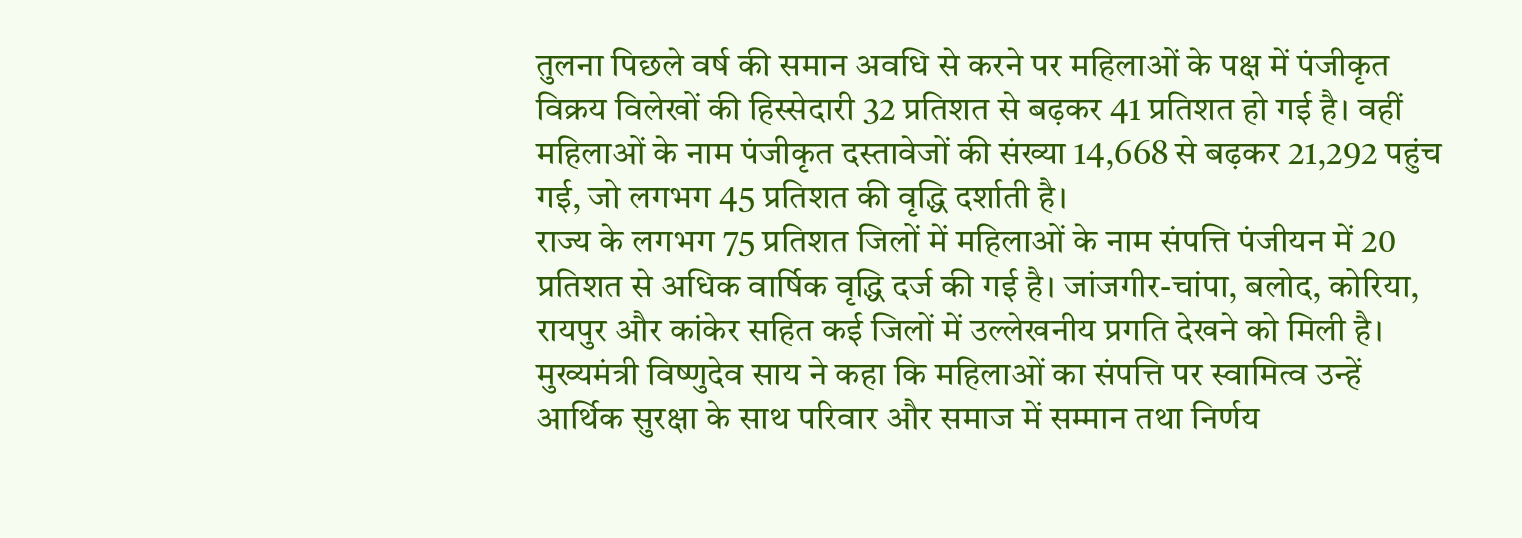तुलना पिछले वर्ष की समान अवधि से करने पर महिलाओं के पक्ष में पंजीकृत विक्रय विलेखों की हिस्सेदारी 32 प्रतिशत से बढ़कर 41 प्रतिशत हो गई है। वहीं महिलाओं के नाम पंजीकृत दस्तावेजों की संख्या 14,668 से बढ़कर 21,292 पहुंच गई, जो लगभग 45 प्रतिशत की वृद्धि दर्शाती है।
राज्य के लगभग 75 प्रतिशत जिलों में महिलाओं के नाम संपत्ति पंजीयन में 20 प्रतिशत से अधिक वार्षिक वृद्धि दर्ज की गई है। जांजगीर-चांपा, बलोद, कोरिया, रायपुर और कांकेर सहित कई जिलों में उल्लेखनीय प्रगति देखने को मिली है।
मुख्यमंत्री विष्णुदेव साय ने कहा कि महिलाओं का संपत्ति पर स्वामित्व उन्हें आर्थिक सुरक्षा के साथ परिवार और समाज में सम्मान तथा निर्णय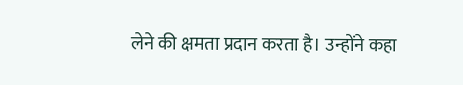लेने की क्षमता प्रदान करता है। उन्होंने कहा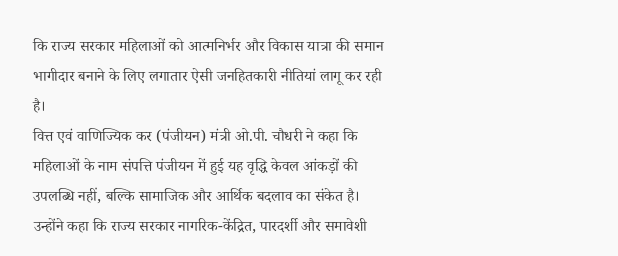कि राज्य सरकार महिलाओं को आत्मनिर्भर और विकास यात्रा की समान भागीदार बनाने के लिए लगातार ऐसी जनहितकारी नीतियां लागू कर रही है।
वित्त एवं वाणिज्यिक कर (पंजीयन) मंत्री ओ.पी. चौधरी ने कहा कि महिलाओं के नाम संपत्ति पंजीयन में हुई यह वृद्धि केवल आंकड़ों की उपलब्धि नहीं, बल्कि सामाजिक और आर्थिक बदलाव का संकेत है। उन्होंने कहा कि राज्य सरकार नागरिक-केंद्रित, पारदर्शी और समावेशी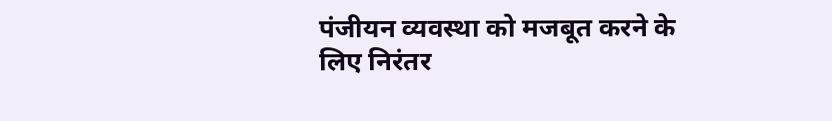पंजीयन व्यवस्था को मजबूत करने के लिए निरंतर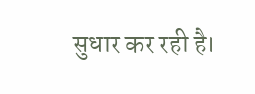सुधार कर रही है।